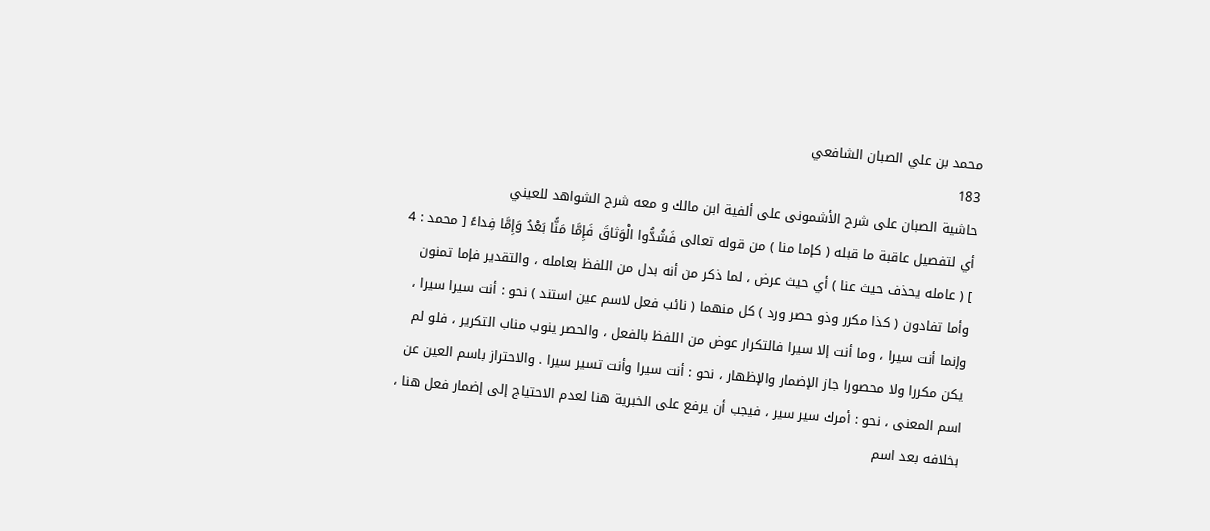محمد بن علي الصبان الشافعي
183
حاشية الصبان على شرح الأشمونى على ألفية ابن مالك و معه شرح الشواهد للعيني
أي لتفصيل عاقبة ما قبله ( كإما منا ) من قوله تعالى فَشُدُّوا الْوَثاقَ فَإِمَّا مَنًّا بَعْدُ وَإِمَّا فِداءً [ محمد : 4 ] ( عامله يحذف حيث عنا ) أي حيث عرض ، لما ذكر من أنه بدل من اللفظ بعامله ، والتقدير فإما تمنون وأما تفادون ( كذا مكرر وذو حصر ورد ) كل منهما ( نائب فعل لاسم عين استند ) نحو : أنت سيرا سيرا ، وإنما أنت سيرا ، وما أنت إلا سيرا فالتكرار عوض من اللفظ بالفعل ، والحصر ينوب مناب التكرير ، فلو لم يكن مكررا ولا محصورا جاز الإضمار والإظهار ، نحو : أنت سيرا وأنت تسير سيرا . والاحتراز باسم العين عن اسم المعنى ، نحو : أمرك سير سير ، فيجب أن يرفع على الخبرية هنا لعدم الاحتياج إلى إضمار فعل هنا ، بخلافه بعد اسم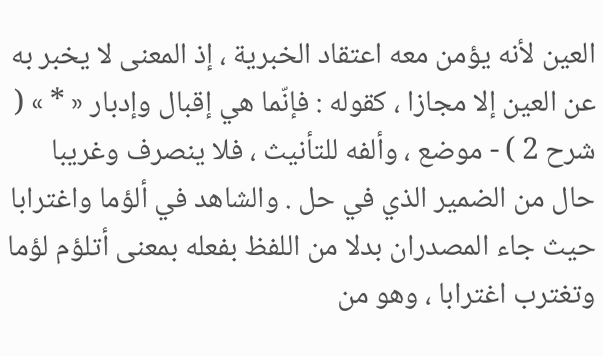العين لأنه يؤمن معه اعتقاد الخبرية ، إذ المعنى لا يخبر به عن العين إلا مجازا ، كقوله : فإنّما هي إقبال وإدبار « * » ( شرح 2 ) - موضع ، وألفه للتأنيث ، فلا ينصرف وغريبا حال من الضمير الذي في حل . والشاهد في ألؤما واغترابا حيث جاء المصدران بدلا من اللفظ بفعله بمعنى أتلؤم لؤما وتغترب اغترابا ، وهو من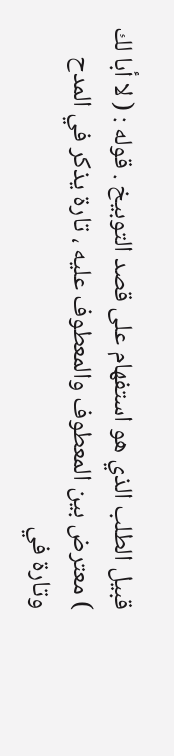قبيل الطلب الذي هو استفهام على قصد التوبيخ . قوله : ( لا أبا لك ) معترض بين المعطوف والمعطوف عليه ، تارة يذكر في المدح وتارة في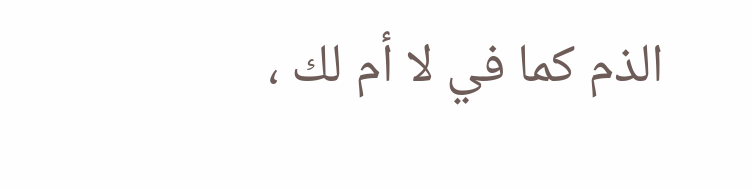الذم كما في لا أم لك ،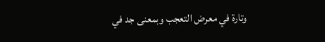وتارة في معرض التعجب وبمعنى جد في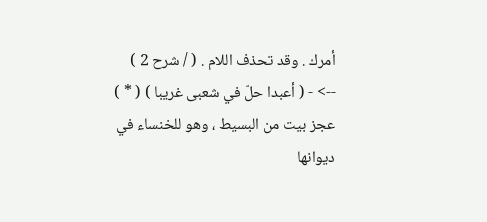أمرك . وقد تحذف اللام . ( / شرح 2 )
--> - ( أعبدا حلّ في شعبى غريبا ) ( * ) عجز بيت من البسيط ، وهو للخنساء في ديوانها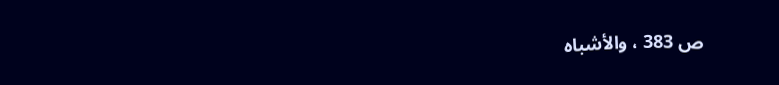ص 383 ، والأشباه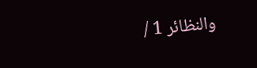والنظائر 1 /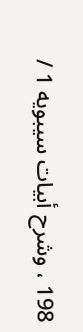198 ، وشرح أبيات سيبويه 1 /